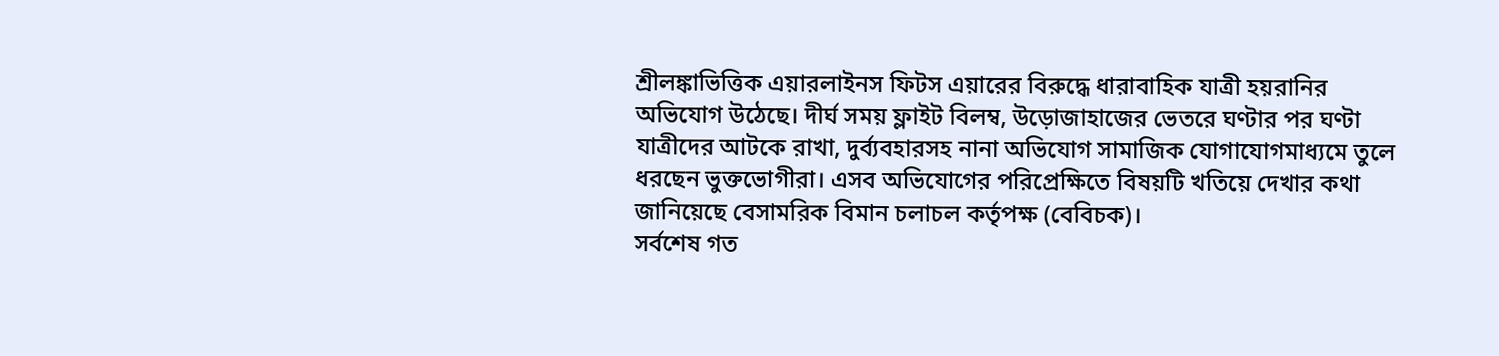শ্রীলঙ্কাভিত্তিক এয়ারলাইনস ফিটস এয়ারের বিরুদ্ধে ধারাবাহিক যাত্রী হয়রানির অভিযোগ উঠেছে। দীর্ঘ সময় ফ্লাইট বিলম্ব, উড়োজাহাজের ভেতরে ঘণ্টার পর ঘণ্টা যাত্রীদের আটকে রাখা, দুর্ব্যবহারসহ নানা অভিযোগ সামাজিক যোগাযোগমাধ্যমে তুলে ধরছেন ভুক্তভোগীরা। এসব অভিযোগের পরিপ্রেক্ষিতে বিষয়টি খতিয়ে দেখার কথা জানিয়েছে বেসামরিক বিমান চলাচল কর্তৃপক্ষ (বেবিচক)।
সর্বশেষ গত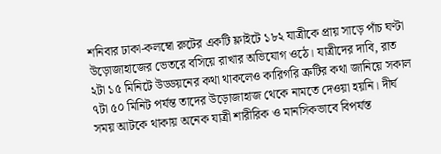শনিবার ঢাকা-কলম্বো রুটের একটি ফ্লাইটে ১৮২ যাত্রীকে প্রায় সাড়ে পাঁচ ঘণ্টা উড়োজাহাজের ভেতরে বসিয়ে রাখার অভিযোগ ওঠে। যাত্রীদের দাবি, রাত ২টা ১৫ মিনিটে উড্ডয়নের কথা থাকলেও কারিগরি ত্রুটির কথা জানিয়ে সকাল ৭টা ৫০ মিনিট পর্যন্ত তাদের উড়োজাহাজ থেকে নামতে দেওয়া হয়নি। দীর্ঘ সময় আটকে থাকায় অনেক যাত্রী শারীরিক ও মানসিকভাবে বিপর্যস্ত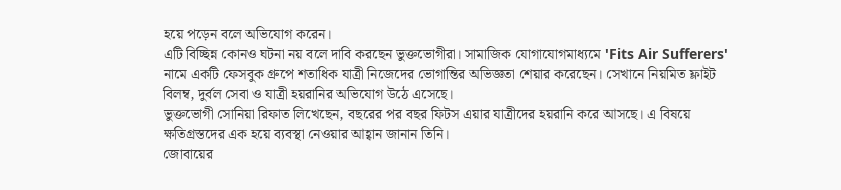হয়ে পড়েন বলে অভিযোগ করেন।
এটি বিচ্ছিন্ন কোনও ঘটনা নয় বলে দাবি করছেন ভুক্তভোগীরা। সামাজিক যোগাযোগমাধ্যমে 'Fits Air Sufferers' নামে একটি ফেসবুক গ্রুপে শতাধিক যাত্রী নিজেদের ভোগান্তির অভিজ্ঞতা শেয়ার করেছেন। সেখানে নিয়মিত ফ্লাইট বিলম্ব, দুর্বল সেবা ও যাত্রী হয়রানির অভিযোগ উঠে এসেছে।
ভুক্তভোগী সোনিয়া রিফাত লিখেছেন, বছরের পর বছর ফিটস এয়ার যাত্রীদের হয়রানি করে আসছে। এ বিষয়ে ক্ষতিগ্রস্তদের এক হয়ে ব্যবস্থা নেওয়ার আহ্বান জানান তিনি।
জোবায়ের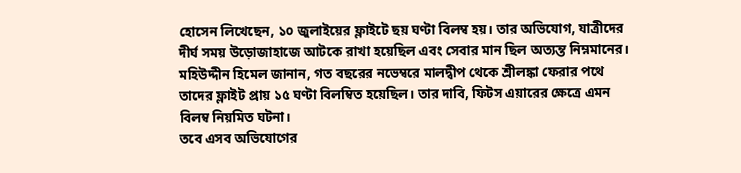হোসেন লিখেছেন, ১০ জুলাইয়ের ফ্লাইটে ছয় ঘণ্টা বিলম্ব হয়। তার অভিযোগ, যাত্রীদের দীর্ঘ সময় উড়োজাহাজে আটকে রাখা হয়েছিল এবং সেবার মান ছিল অত্যন্ত নিম্নমানের।
মহিউদ্দীন হিমেল জানান, গত বছরের নভেম্বরে মালদ্বীপ থেকে শ্রীলঙ্কা ফেরার পথে তাদের ফ্লাইট প্রায় ১৫ ঘণ্টা বিলম্বিত হয়েছিল। তার দাবি, ফিটস এয়ারের ক্ষেত্রে এমন বিলম্ব নিয়মিত ঘটনা।
তবে এসব অভিযোগের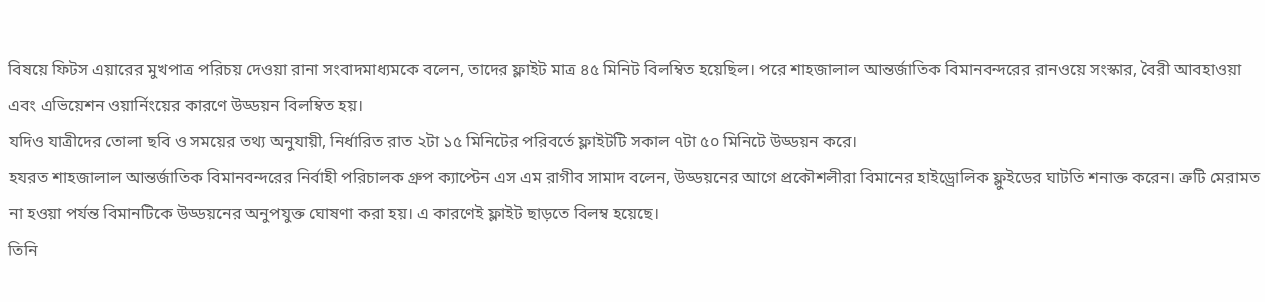বিষয়ে ফিটস এয়ারের মুখপাত্র পরিচয় দেওয়া রানা সংবাদমাধ্যমকে বলেন, তাদের ফ্লাইট মাত্র ৪৫ মিনিট বিলম্বিত হয়েছিল। পরে শাহজালাল আন্তর্জাতিক বিমানবন্দরের রানওয়ে সংস্কার, বৈরী আবহাওয়া এবং এভিয়েশন ওয়ার্নিংয়ের কারণে উড্ডয়ন বিলম্বিত হয়।
যদিও যাত্রীদের তোলা ছবি ও সময়ের তথ্য অনুযায়ী, নির্ধারিত রাত ২টা ১৫ মিনিটের পরিবর্তে ফ্লাইটটি সকাল ৭টা ৫০ মিনিটে উড্ডয়ন করে।
হযরত শাহজালাল আন্তর্জাতিক বিমানবন্দরের নির্বাহী পরিচালক গ্রুপ ক্যাপ্টেন এস এম রাগীব সামাদ বলেন, উড্ডয়নের আগে প্রকৌশলীরা বিমানের হাইড্রোলিক ফ্লুইডের ঘাটতি শনাক্ত করেন। ত্রুটি মেরামত না হওয়া পর্যন্ত বিমানটিকে উড্ডয়নের অনুপযুক্ত ঘোষণা করা হয়। এ কারণেই ফ্লাইট ছাড়তে বিলম্ব হয়েছে।
তিনি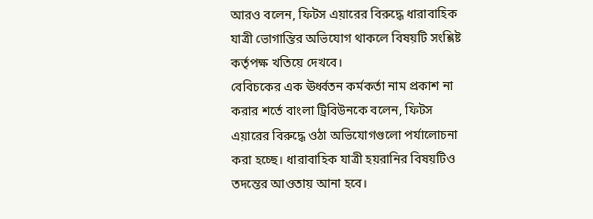আরও বলেন, ফিটস এয়ারের বিরুদ্ধে ধারাবাহিক যাত্রী ভোগান্তির অভিযোগ থাকলে বিষয়টি সংশ্লিষ্ট কর্তৃপক্ষ খতিয়ে দেখবে।
বেবিচকের এক ঊর্ধ্বতন কর্মকর্তা নাম প্রকাশ না করার শর্তে বাংলা ট্রিবিউনকে বলেন, ফিটস এয়ারের বিরুদ্ধে ওঠা অভিযোগগুলো পর্যালোচনা করা হচ্ছে। ধারাবাহিক যাত্রী হয়রানির বিষয়টিও তদন্তের আওতায় আনা হবে।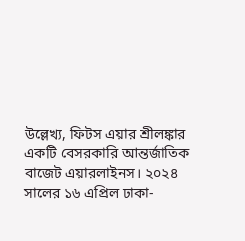উল্লেখ্য, ফিটস এয়ার শ্রীলঙ্কার একটি বেসরকারি আন্তর্জাতিক বাজেট এয়ারলাইনস। ২০২৪ সালের ১৬ এপ্রিল ঢাকা-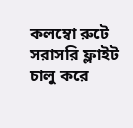কলম্বো রুটে সরাসরি ফ্লাইট চালু করে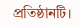প্রতিষ্ঠানটি।